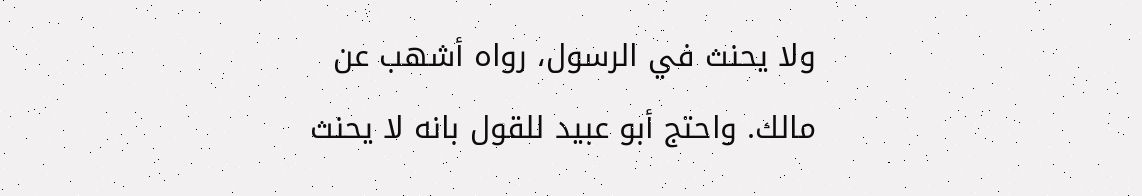ولا يحنث في الرسول، رواه أشهب عن مالك. واحتج أبو عبيد للقول بانه لا يحنث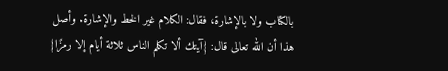بالكتاب ولا بالإشارة، فقال: الكلام غير الخط والإشارة. وأصل هذا أن الله تعالى قال: {آيتك ألا تكلم الناس ثلاثة أيام إلا رمزًا}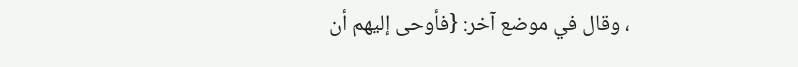، وقال في موضع آخر: {فأوحى إليهم أن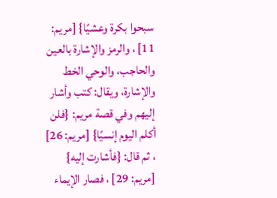سبحوا بكرة وعشيًا} [مريم: 11] ، والرمز والإشارة بالعين والحاجب، والوحي الخط والإشارة، ويقال: كتب وأشار إليهم وفي قصة مريم: {فلن أكلم اليوم إنسيًا} [مريم: 26] ، ثم قال: {فأشارت إليه} [مريم: 29] ، فصار الإيماء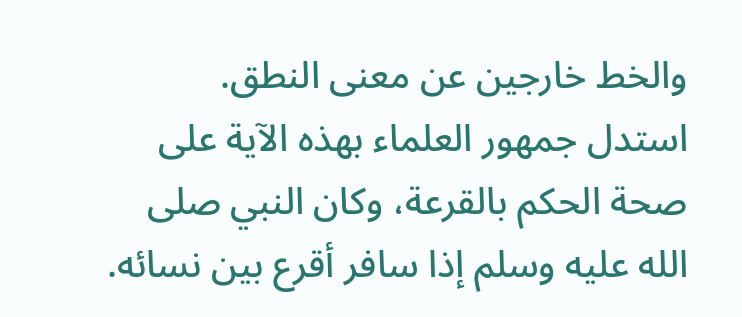والخط خارجين عن معنى النطق.
استدل جمهور العلماء بهذه الآية على صحة الحكم بالقرعة، وكان النبي صلى الله عليه وسلم إذا سافر أقرع بين نسائه.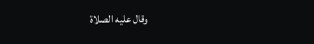وقال عليه الصلاة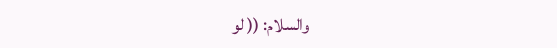والسلام: (( لو